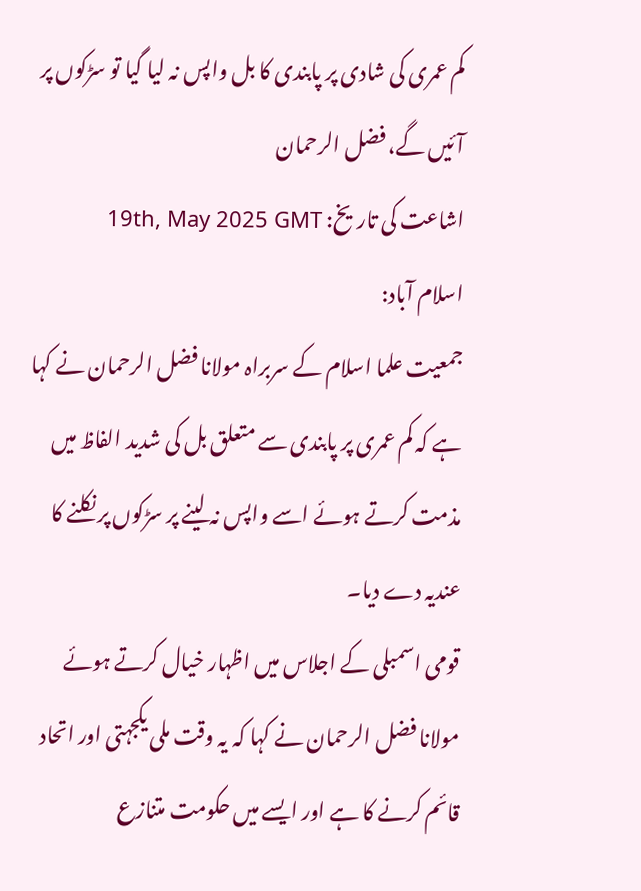کم عمری کی شادی پر پابندی کا بل واپس نہ لیا گیا تو سڑکوں پر آئیں گے، فضل الرحمان
اشاعت کی تاریخ: 19th, May 2025 GMT
اسلام آباد:
جمعیت علما اسلام کے سربراہ مولانا فضل الرحمان نے کہا ہے کہ کم عمری پر پابندی سے متعلق بل کی شدید الفاظ میں مذمت کرتے ہوئے اسے واپس نہ لینے پر سڑکوں پر نکلنے کا عندیہ دے دیا۔
قومی اسمبلی کے اجلاس میں اظہار خیال کرتے ہوئے مولانا فضل الرحمان نے کہا کہ یہ وقت ملی یکجہتی اور اتحاد قائم کرنے کا ہے اور ایسے میں حکومت متنازع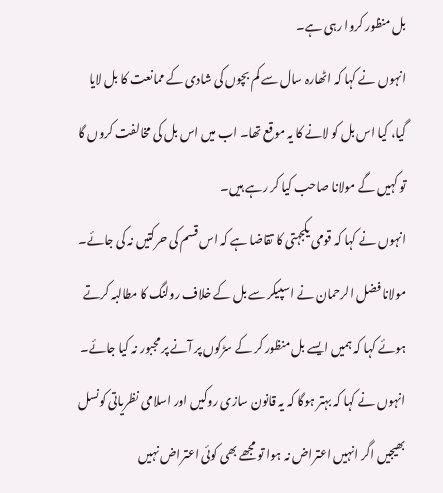بل منظور کروا رہی ہے۔
انہوں نے کہا کہ اٹھارہ سال سے کم بچوں کی شادی کے ممانعت کا بل لایا گیا، کیا اس بل کو لانے کا یہ موقع تھا۔ اب میں اس بل کی مخالفت کروں گا تو کہیں گے مولانا صاحب کیا کر رہے ہیں۔
انہوں نے کہا کہ قومی یکجہتی کا تقاضا ہے کہ اس قسم کی حرکتیں نہ کی جائے۔
مولانا فضل الرحمان نے اسپیکر سے بل کے خلاف رولنگ کا مطالبہ کرتے ہوئے کہا کہ ہمیں ایسے بل منظور کر کے سڑکوں پر آنے پر مجبور نہ کیا جائے۔
انہوں نے کہا کہ بہتر ہوگا کہ یہ قانون سازی روکیں اور اسلامی نظریاتی کونسل بھیجیں اگر انہیں اعتراض نہ ہوا تو مجھے بھی کوئی اعتراض نہیں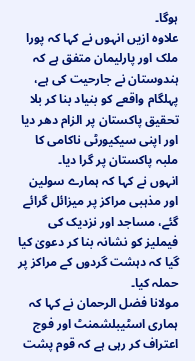ہوگا۔
علاوہ ازیں انہوں نے کہا کہ پورا ملک اور پارلیمان متفق ہے کہ ہندوستان نے جارحیت کی ہے، پہلگام واقعے کو بنیاد بنا کر بلا تحقیق پاکستان پر الزام دھر دیا اور اپنی سیکیورٹی ناکامی کا ملبہ پاکستان پر گرا دیا۔
انہوں نے کہا کہ ہمارے سولین اور مذہبی مراکز پر میزائل گرائے گئے، مساجد اور نزدیک کی فیملیز کو نشانہ بنا کر دعویٰ کیا گیا کہ دہشت گردوں کے مراکز پر حملہ کیا۔
مولانا فضل الرحمان نے کہا کہ ہماری اسٹیبلشمنٹ اور فوج اعتراف کر رہی ہے کہ قوم پشت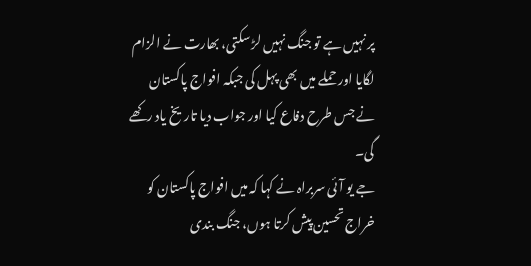پر نہیں ہے تو جنگ نہیں لڑ سکتی، بھارت نے الزام لگایا اور حملے میں بھی پہل کی جبکہ افواج پاکستان نے جس طرح دفاع کیا اور جواب دیا تاریخ یاد رکھے گی۔
جے یو آئی سربراہ نے کہا کہ میں افواج پاکستان کو خراج تحسین پیش کرتا ہوں، جنگ بندی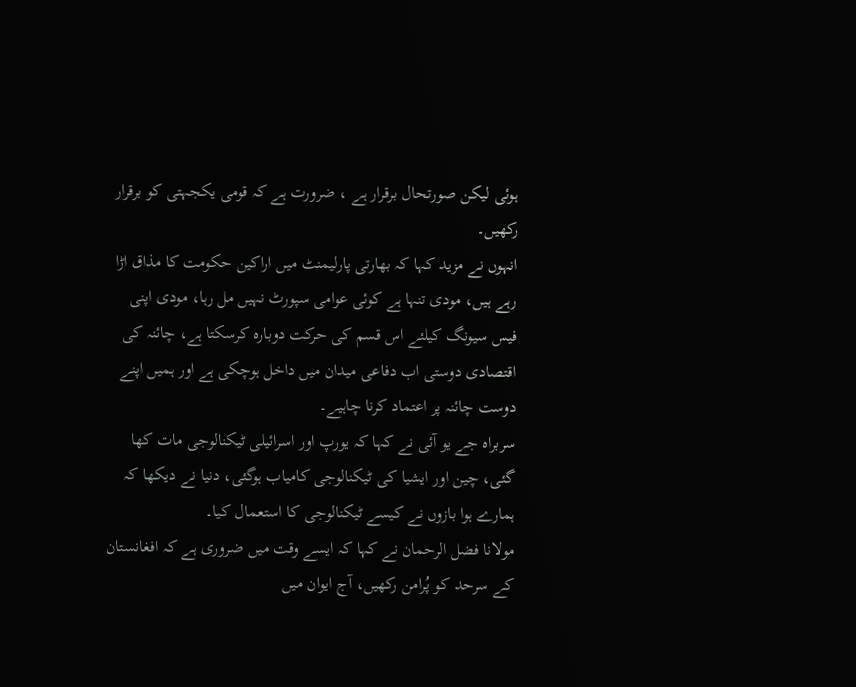ہوئی لیکن صورتحال برقرار ہے ، ضرورت ہے کہ قومی یکجہتی کو برقرار رکھیں۔
انہوں نے مزید کہا کہ بھارتی پارلیمنٹ میں اراکین حکومت کا مذاق اڑا رہے ہیں، مودی تنہا ہے کوئی عوامی سپورٹ نہیں مل رہا، مودی اپنی فیس سیونگ کیلئے اس قسم کی حرکت دوبارہ کرسکتا ہے، چائنہ کی اقتصادی دوستی اب دفاعی میدان میں داخل ہوچکی ہے اور ہمیں اپنے دوست چائنہ پر اعتماد کرنا چاہیے۔
سربراہ جے یو آئی نے کہا کہ یورپ اور اسرائیلی ٹیکنالوجی مات کھا گئی، چین اور ایشیا کی ٹیکنالوجی کامیاب ہوگئی، دنیا نے دیکھا کہ ہمارے ہوا بازوں نے کیسے ٹیکنالوجی کا استعمال کیا۔
مولانا فضل الرحمان نے کہا کہ ایسے وقت میں ضروری ہے کہ افغانستان کے سرحد کو پُرامن رکھیں، آج ایوان میں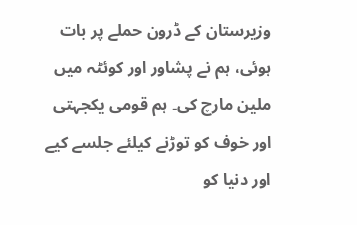وزیرستان کے ڈرون حملے پر بات ہوئی، ہم نے پشاور اور کوئٹہ میں ملین مارچ کی۔ ہم قومی یکجہتی اور خوف کو توڑنے کیلئے جلسے کیے اور دنیا کو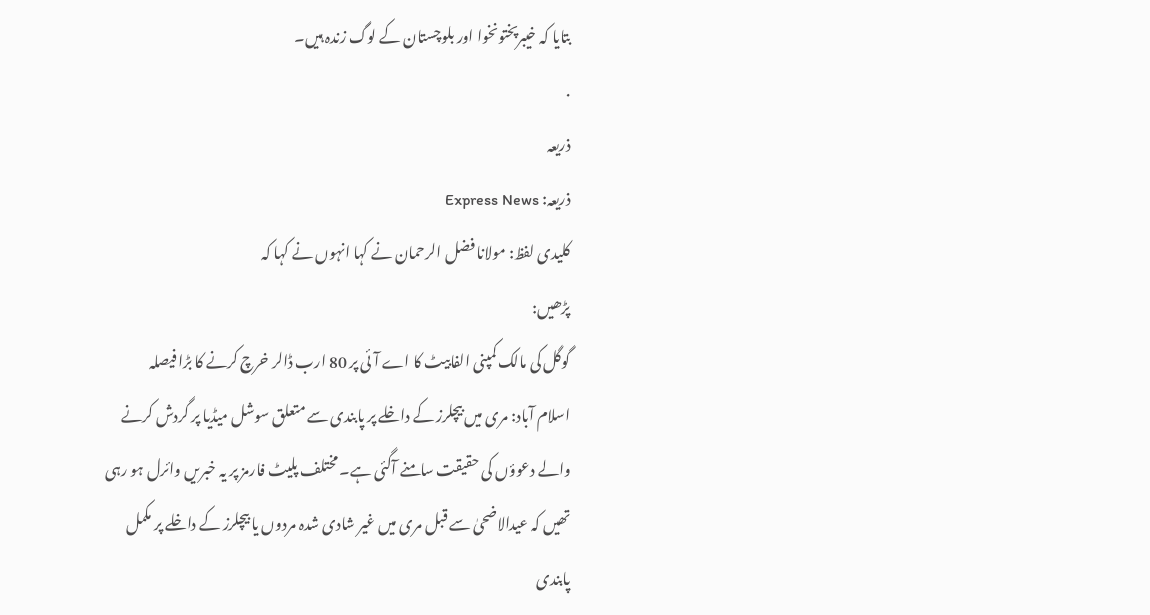بتایا کہ خیبرپختونخوا اور بلوچستان کے لوگ زندہ ہیں۔
.
ذریعہ
ذریعہ: Express News
کلیدی لفظ: مولانا فضل الرحمان نے کہا انہوں نے کہا کہ
پڑھیں:
گوگل کی مالک کمپنی الفابیٹ کا اے آئی پر 80 ارب ڈالر خرچ کرنے کا بڑا فیصلہ
اسلام آباد: مری میں بیچلرز کے داخلے پر پابندی سے متعلق سوشل میڈیا پر گردش کرنے والے دعوؤں کی حقیقت سامنے آگئی ہے۔ مختلف پلیٹ فارمز پر یہ خبریں وائرل ہو رہی تھیں کہ عیدالاضحیٰ سے قبل مری میں غیر شادی شدہ مردوں یا بیچلرز کے داخلے پر مکمل پابندی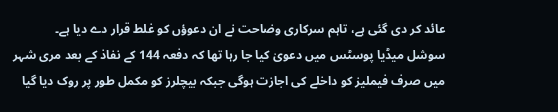عائد کر دی گئی ہے، تاہم سرکاری وضاحت نے ان دعوؤں کو غلط قرار دے دیا ہے۔
سوشل میڈیا پوسٹس میں دعویٰ کیا جا رہا تھا کہ دفعہ 144 کے نفاذ کے بعد مری شہر میں صرف فیملیز کو داخلے کی اجازت ہوگی جبکہ بیچلرز کو مکمل طور پر روک دیا گیا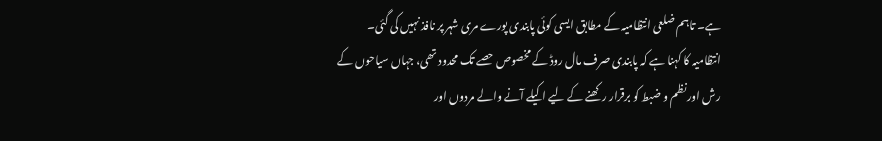ہے۔ تاہم ضلعی انتظامیہ کے مطابق ایسی کوئی پابندی پورے مری شہر پر نافذ نہیں کی گئی۔
انتظامیہ کا کہنا ہے کہ پابندی صرف مال روڈ کے مخصوص حصے تک محدود تھی، جہاں سیاحوں کے رش اور نظم و ضبط کو برقرار رکھنے کے لیے اکیلے آنے والے مردوں اور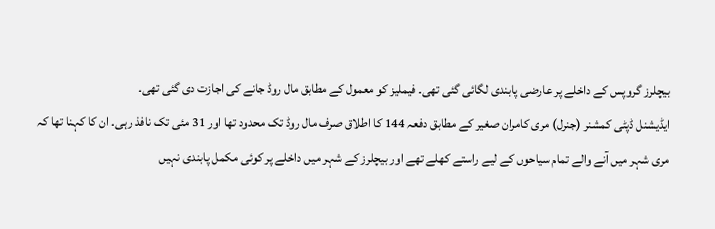بیچلرز گروپس کے داخلے پر عارضی پابندی لگائی گئی تھی۔ فیملیز کو معمول کے مطابق مال روڈ جانے کی اجازت دی گئی تھی۔
ایڈیشنل ڈپٹی کمشنر (جنرل) مری کامران صغیر کے مطابق دفعہ 144 کا اطلاق صرف مال روڈ تک محدود تھا اور 31 مئی تک نافذ رہی۔ ان کا کہنا تھا کہ مری شہر میں آنے والے تمام سیاحوں کے لیے راستے کھلے تھے اور بیچلرز کے شہر میں داخلے پر کوئی مکمل پابندی نہیں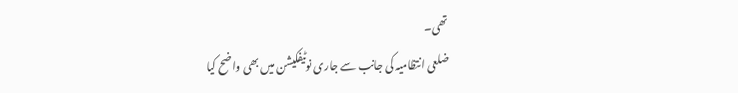تھی۔
ضلعی انتظامیہ کی جانب سے جاری نوٹیفکیشن میں بھی واضح کیا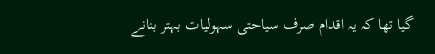گیا تھا کہ یہ اقدام صرف سیاحتی سہولیات بہتر بنانے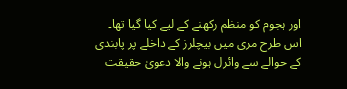اور ہجوم کو منظم رکھنے کے لیے کیا گیا تھا۔
اس طرح مری میں بیچلرز کے داخلے پر پابندی کے حوالے سے وائرل ہونے والا دعویٰ حقیقت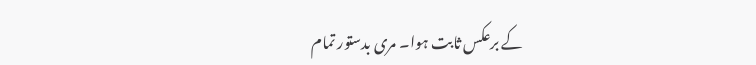کے برعکس ثابت ہوا۔ مری بدستور تمام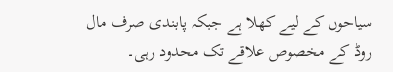سیاحوں کے لیے کھلا ہے جبکہ پابندی صرف مال روڈ کے مخصوص علاقے تک محدود رہی۔